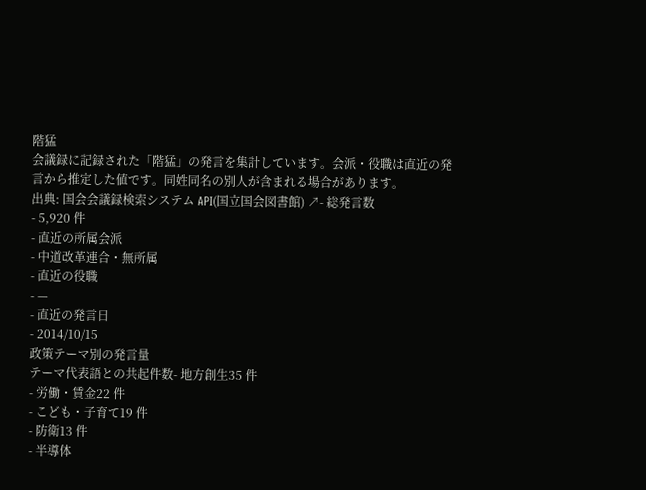階猛
会議録に記録された「階猛」の発言を集計しています。会派・役職は直近の発言から推定した値です。同姓同名の別人が含まれる場合があります。
出典: 国会会議録検索システム API(国立国会図書館) ↗- 総発言数
- 5,920 件
- 直近の所属会派
- 中道改革連合・無所属
- 直近の役職
- —
- 直近の発言日
- 2014/10/15
政策テーマ別の発言量
テーマ代表語との共起件数- 地方創生35 件
- 労働・賃金22 件
- こども・子育て19 件
- 防衛13 件
- 半導体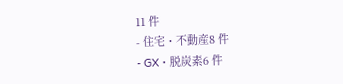11 件
- 住宅・不動産8 件
- GX・脱炭素6 件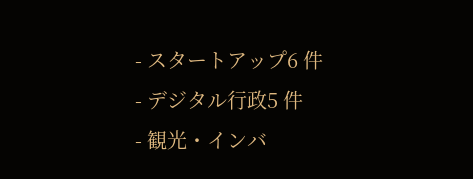- スタートアップ6 件
- デジタル行政5 件
- 観光・インバ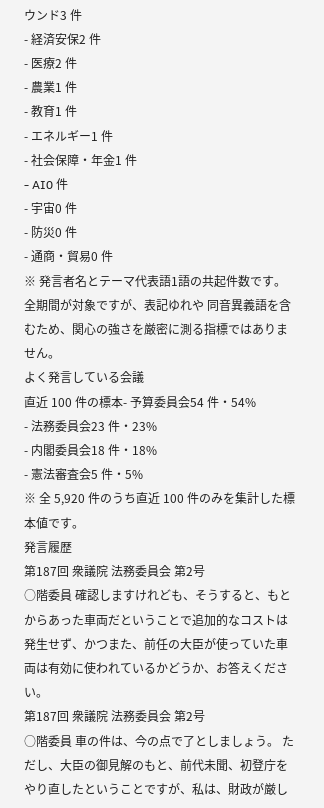ウンド3 件
- 経済安保2 件
- 医療2 件
- 農業1 件
- 教育1 件
- エネルギー1 件
- 社会保障・年金1 件
- AI0 件
- 宇宙0 件
- 防災0 件
- 通商・貿易0 件
※ 発言者名とテーマ代表語1語の共起件数です。全期間が対象ですが、表記ゆれや 同音異義語を含むため、関心の強さを厳密に測る指標ではありません。
よく発言している会議
直近 100 件の標本- 予算委員会54 件・54%
- 法務委員会23 件・23%
- 内閣委員会18 件・18%
- 憲法審査会5 件・5%
※ 全 5,920 件のうち直近 100 件のみを集計した標本値です。
発言履歴
第187回 衆議院 法務委員会 第2号
○階委員 確認しますけれども、そうすると、もとからあった車両だということで追加的なコストは発生せず、かつまた、前任の大臣が使っていた車両は有効に使われているかどうか、お答えください。
第187回 衆議院 法務委員会 第2号
○階委員 車の件は、今の点で了としましょう。 ただし、大臣の御見解のもと、前代未聞、初登庁をやり直したということですが、私は、財政が厳し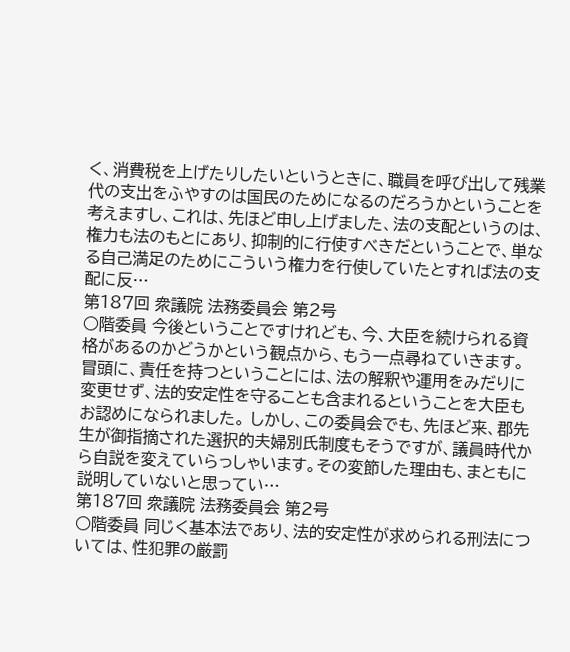く、消費税を上げたりしたいというときに、職員を呼び出して残業代の支出をふやすのは国民のためになるのだろうかということを考えますし、これは、先ほど申し上げました、法の支配というのは、権力も法のもとにあり、抑制的に行使すべきだということで、単なる自己満足のためにこういう権力を行使していたとすれば法の支配に反…
第187回 衆議院 法務委員会 第2号
○階委員 今後ということですけれども、今、大臣を続けられる資格があるのかどうかという観点から、もう一点尋ねていきます。 冒頭に、責任を持つということには、法の解釈や運用をみだりに変更せず、法的安定性を守ることも含まれるということを大臣もお認めになられました。 しかし、この委員会でも、先ほど来、郡先生が御指摘された選択的夫婦別氏制度もそうですが、議員時代から自説を変えていらっしゃいます。その変節した理由も、まともに説明していないと思ってい…
第187回 衆議院 法務委員会 第2号
○階委員 同じく基本法であり、法的安定性が求められる刑法については、性犯罪の厳罰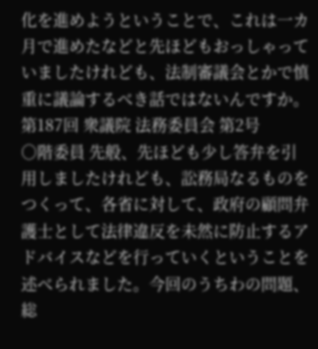化を進めようということで、これは一カ月で進めたなどと先ほどもおっしゃっていましたけれども、法制審議会とかで慎重に議論するべき話ではないんですか。
第187回 衆議院 法務委員会 第2号
○階委員 先般、先ほども少し答弁を引用しましたけれども、訟務局なるものをつくって、各省に対して、政府の顧問弁護士として法律違反を未然に防止するアドバイスなどを行っていくということを述べられました。今回のうちわの問題、総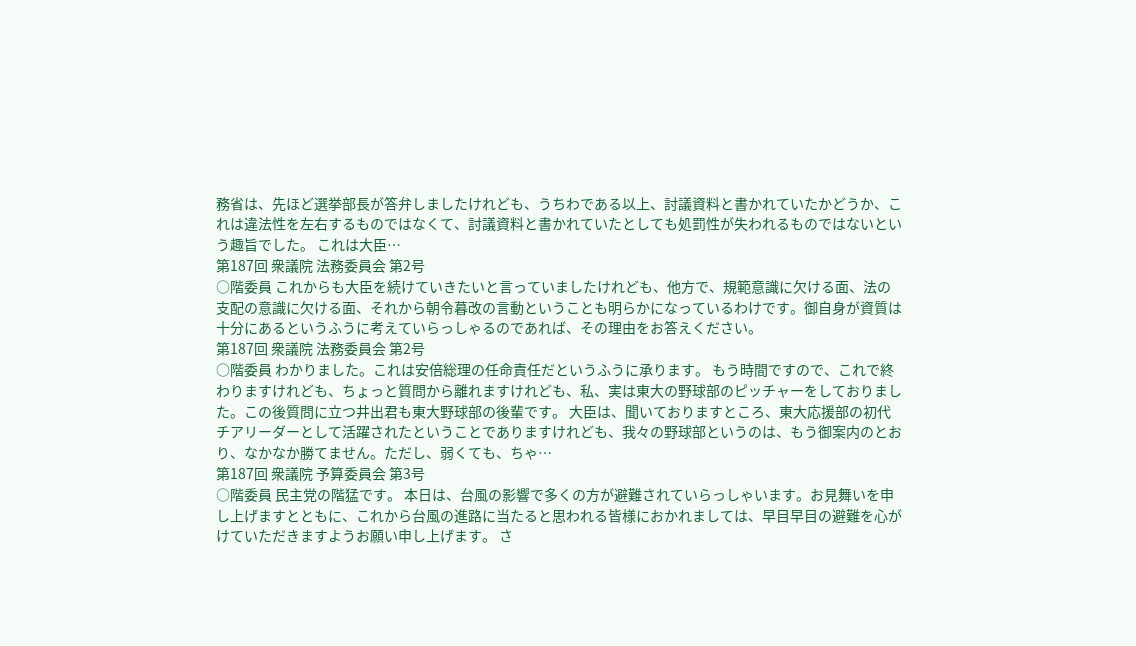務省は、先ほど選挙部長が答弁しましたけれども、うちわである以上、討議資料と書かれていたかどうか、これは違法性を左右するものではなくて、討議資料と書かれていたとしても処罰性が失われるものではないという趣旨でした。 これは大臣…
第187回 衆議院 法務委員会 第2号
○階委員 これからも大臣を続けていきたいと言っていましたけれども、他方で、規範意識に欠ける面、法の支配の意識に欠ける面、それから朝令暮改の言動ということも明らかになっているわけです。御自身が資質は十分にあるというふうに考えていらっしゃるのであれば、その理由をお答えください。
第187回 衆議院 法務委員会 第2号
○階委員 わかりました。これは安倍総理の任命責任だというふうに承ります。 もう時間ですので、これで終わりますけれども、ちょっと質問から離れますけれども、私、実は東大の野球部のピッチャーをしておりました。この後質問に立つ井出君も東大野球部の後輩です。 大臣は、聞いておりますところ、東大応援部の初代チアリーダーとして活躍されたということでありますけれども、我々の野球部というのは、もう御案内のとおり、なかなか勝てません。ただし、弱くても、ちゃ…
第187回 衆議院 予算委員会 第3号
○階委員 民主党の階猛です。 本日は、台風の影響で多くの方が避難されていらっしゃいます。お見舞いを申し上げますとともに、これから台風の進路に当たると思われる皆様におかれましては、早目早目の避難を心がけていただきますようお願い申し上げます。 さ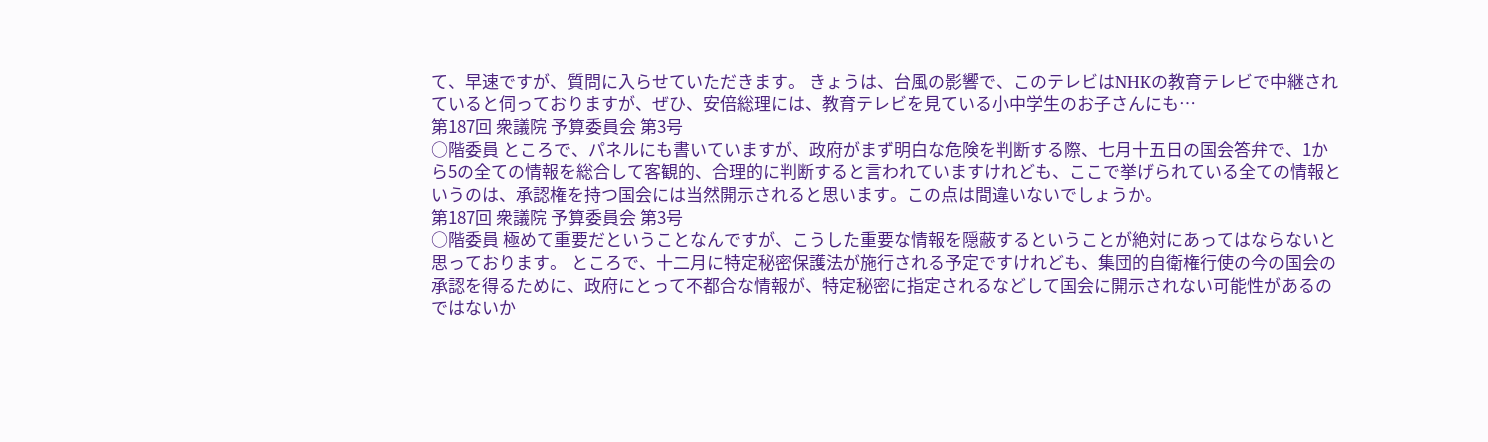て、早速ですが、質問に入らせていただきます。 きょうは、台風の影響で、このテレビはNHKの教育テレビで中継されていると伺っておりますが、ぜひ、安倍総理には、教育テレビを見ている小中学生のお子さんにも…
第187回 衆議院 予算委員会 第3号
○階委員 ところで、パネルにも書いていますが、政府がまず明白な危険を判断する際、七月十五日の国会答弁で、1から5の全ての情報を総合して客観的、合理的に判断すると言われていますけれども、ここで挙げられている全ての情報というのは、承認権を持つ国会には当然開示されると思います。この点は間違いないでしょうか。
第187回 衆議院 予算委員会 第3号
○階委員 極めて重要だということなんですが、こうした重要な情報を隠蔽するということが絶対にあってはならないと思っております。 ところで、十二月に特定秘密保護法が施行される予定ですけれども、集団的自衛権行使の今の国会の承認を得るために、政府にとって不都合な情報が、特定秘密に指定されるなどして国会に開示されない可能性があるのではないか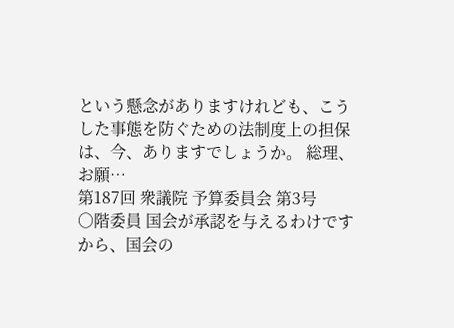という懸念がありますけれども、こうした事態を防ぐための法制度上の担保は、今、ありますでしょうか。 総理、お願…
第187回 衆議院 予算委員会 第3号
○階委員 国会が承認を与えるわけですから、国会の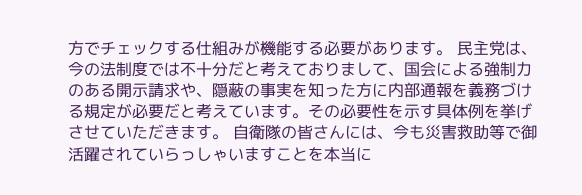方でチェックする仕組みが機能する必要があります。 民主党は、今の法制度では不十分だと考えておりまして、国会による強制力のある開示請求や、隠蔽の事実を知った方に内部通報を義務づける規定が必要だと考えています。その必要性を示す具体例を挙げさせていただきます。 自衛隊の皆さんには、今も災害救助等で御活躍されていらっしゃいますことを本当に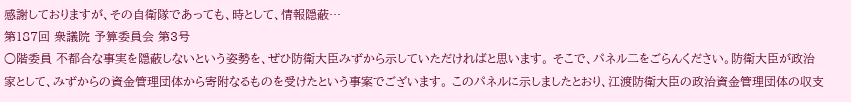感謝しておりますが、その自衛隊であっても、時として、情報隠蔽…
第187回 衆議院 予算委員会 第3号
○階委員 不都合な事実を隠蔽しないという姿勢を、ぜひ防衛大臣みずから示していただければと思います。 そこで、パネル二をごらんください。防衛大臣が政治家として、みずからの資金管理団体から寄附なるものを受けたという事案でございます。 このパネルに示しましたとおり、江渡防衛大臣の政治資金管理団体の収支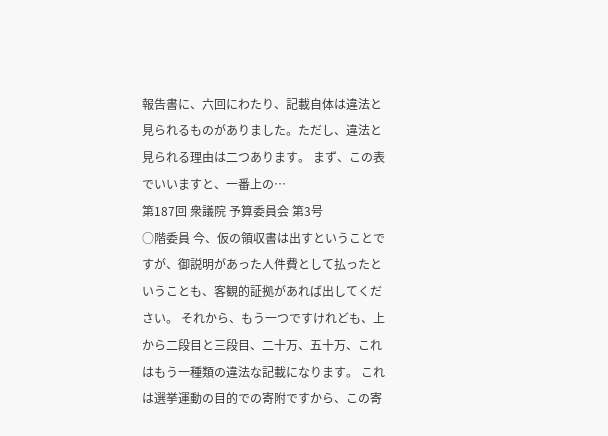報告書に、六回にわたり、記載自体は違法と見られるものがありました。ただし、違法と見られる理由は二つあります。 まず、この表でいいますと、一番上の…
第187回 衆議院 予算委員会 第3号
○階委員 今、仮の領収書は出すということですが、御説明があった人件費として払ったということも、客観的証拠があれば出してください。 それから、もう一つですけれども、上から二段目と三段目、二十万、五十万、これはもう一種類の違法な記載になります。 これは選挙運動の目的での寄附ですから、この寄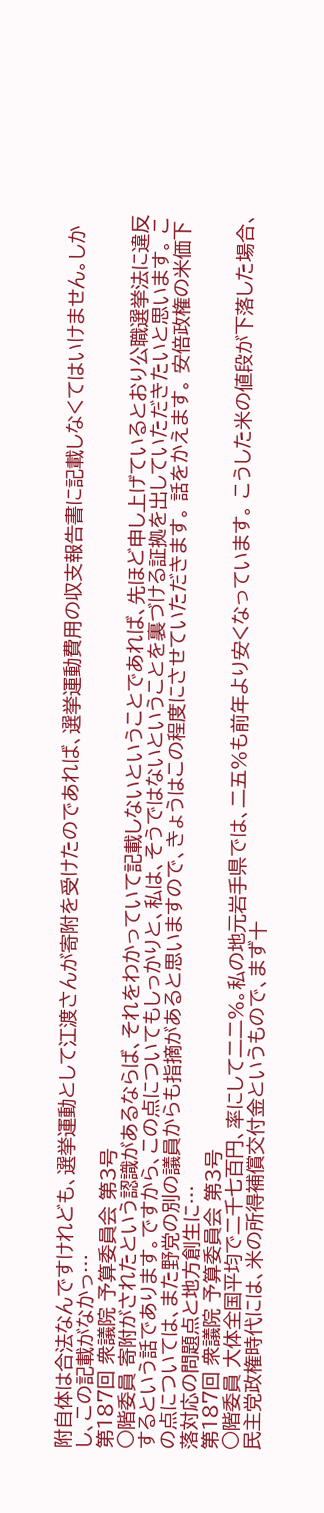附自体は合法なんですけれども、選挙運動として江渡さんが寄附を受けたのであれば、選挙運動費用の収支報告書に記載しなくてはいけません。しかし、この記載がなかっ…
第187回 衆議院 予算委員会 第3号
○階委員 寄附がされたという認識があるならば、それをわかっていて記載しないということであれば、先ほど申し上げているとおり公職選挙法に違反するという話であります。ですから、この点についてもしっかりと、私は、そうではないということを裏づける証拠を出していただきたいと思います。 この点については、また野党の別の議員からも指摘があると思いますので、きょうはこの程度にさせていただきます。 話をかえます。 安倍政権の米価下落対応の問題点と地方創生に…
第187回 衆議院 予算委員会 第3号
○階委員 大体全国平均で二千七百円、率にして二二%。私の地元岩手県では、二五%も前年より安くなっています。 こうした米の値段が下落した場合、民主党政権時代には、米の所得補償交付金というもので、まず十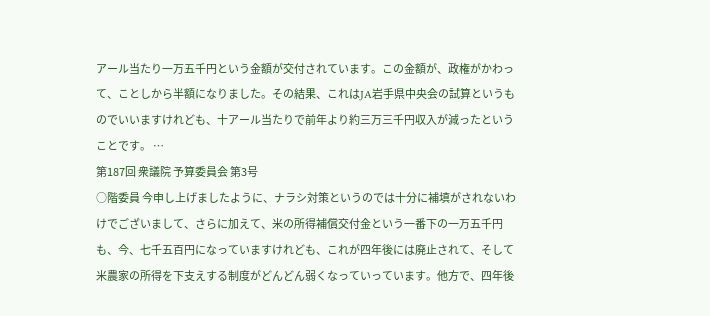アール当たり一万五千円という金額が交付されています。この金額が、政権がかわって、ことしから半額になりました。その結果、これはJA岩手県中央会の試算というものでいいますけれども、十アール当たりで前年より約三万三千円収入が減ったということです。 …
第187回 衆議院 予算委員会 第3号
○階委員 今申し上げましたように、ナラシ対策というのでは十分に補填がされないわけでございまして、さらに加えて、米の所得補償交付金という一番下の一万五千円も、今、七千五百円になっていますけれども、これが四年後には廃止されて、そして米農家の所得を下支えする制度がどんどん弱くなっていっています。他方で、四年後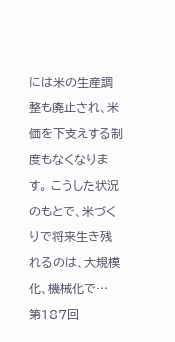には米の生産調整も廃止され、米価を下支えする制度もなくなります。 こうした状況のもとで、米づくりで将来生き残れるのは、大規模化、機械化で…
第187回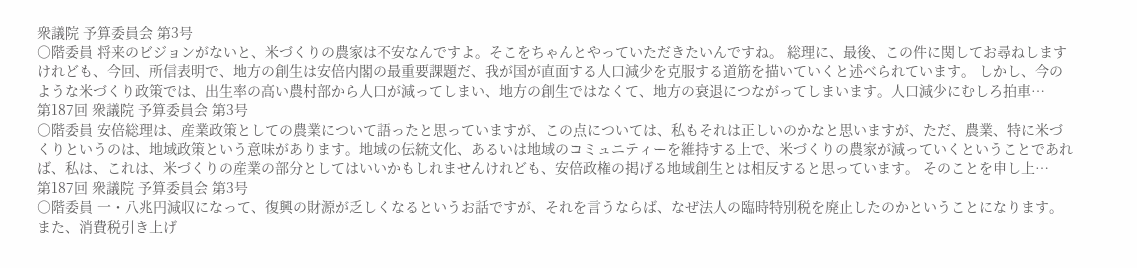衆議院 予算委員会 第3号
○階委員 将来のビジョンがないと、米づくりの農家は不安なんですよ。そこをちゃんとやっていただきたいんですね。 総理に、最後、この件に関してお尋ねしますけれども、今回、所信表明で、地方の創生は安倍内閣の最重要課題だ、我が国が直面する人口減少を克服する道筋を描いていくと述べられています。 しかし、今のような米づくり政策では、出生率の高い農村部から人口が減ってしまい、地方の創生ではなくて、地方の衰退につながってしまいます。人口減少にむしろ拍車…
第187回 衆議院 予算委員会 第3号
○階委員 安倍総理は、産業政策としての農業について語ったと思っていますが、この点については、私もそれは正しいのかなと思いますが、ただ、農業、特に米づくりというのは、地域政策という意味があります。地域の伝統文化、あるいは地域のコミュニティーを維持する上で、米づくりの農家が減っていくということであれば、私は、これは、米づくりの産業の部分としてはいいかもしれませんけれども、安倍政権の掲げる地域創生とは相反すると思っています。 そのことを申し上…
第187回 衆議院 予算委員会 第3号
○階委員 一・八兆円減収になって、復興の財源が乏しくなるというお話ですが、それを言うならば、なぜ法人の臨時特別税を廃止したのかということになります。 また、消費税引き上げ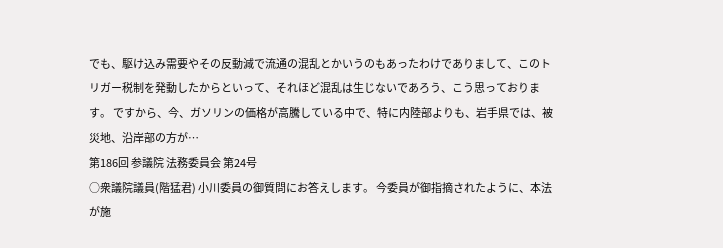でも、駆け込み需要やその反動減で流通の混乱とかいうのもあったわけでありまして、このトリガー税制を発動したからといって、それほど混乱は生じないであろう、こう思っております。 ですから、今、ガソリンの価格が高騰している中で、特に内陸部よりも、岩手県では、被災地、沿岸部の方が…
第186回 参議院 法務委員会 第24号
○衆議院議員(階猛君) 小川委員の御質問にお答えします。 今委員が御指摘されたように、本法が施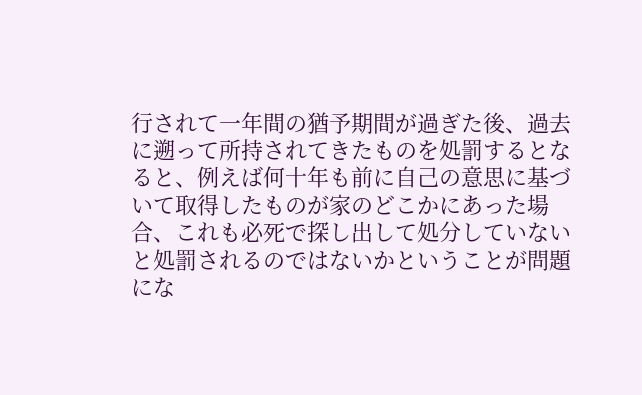行されて一年間の猶予期間が過ぎた後、過去に遡って所持されてきたものを処罰するとなると、例えば何十年も前に自己の意思に基づいて取得したものが家のどこかにあった場合、これも必死で探し出して処分していないと処罰されるのではないかということが問題にな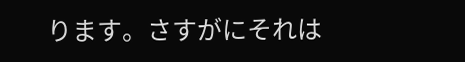ります。さすがにそれは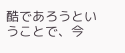酷であろうということで、今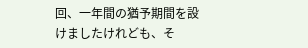回、一年間の猶予期間を設けましたけれども、そ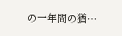の一年間の猶…